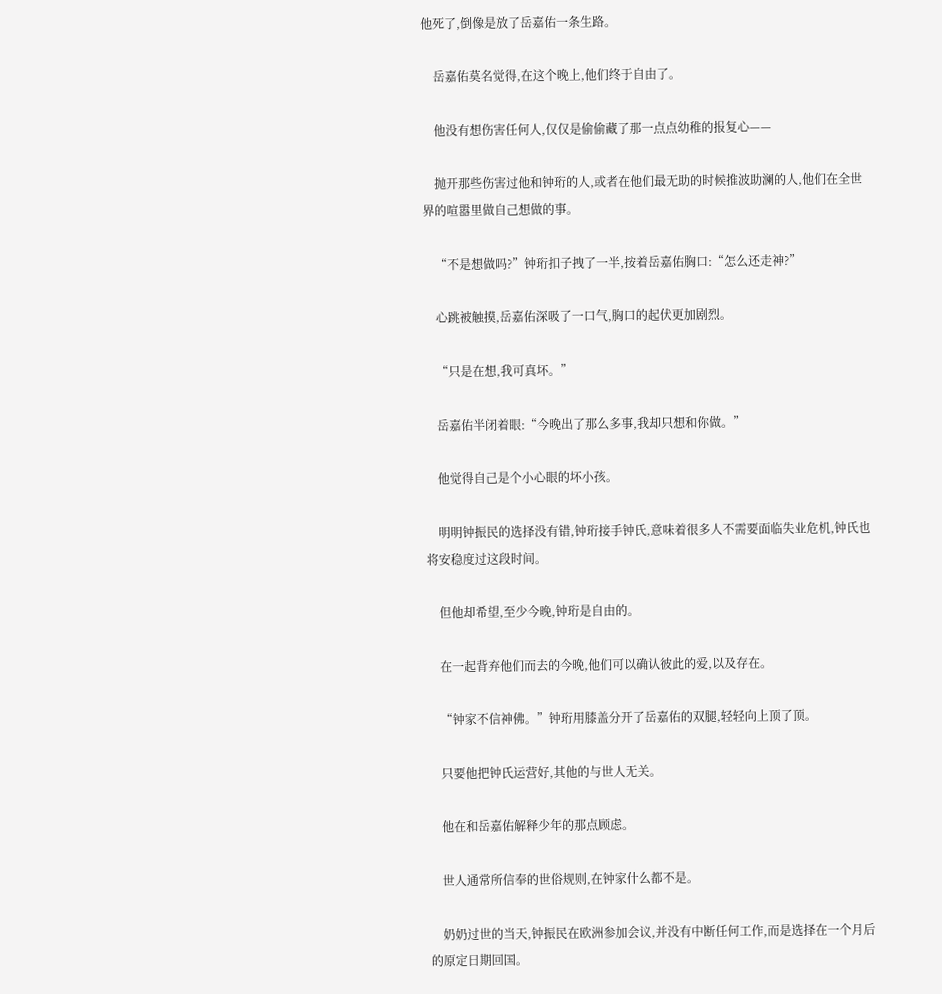他死了,倒像是放了岳嘉佑一条生路。

    岳嘉佑莫名觉得,在这个晚上,他们终于自由了。

    他没有想伤害任何人,仅仅是偷偷藏了那一点点幼稚的报复心——

    抛开那些伤害过他和钟珩的人,或者在他们最无助的时候推波助澜的人,他们在全世界的喧嚣里做自己想做的事。

    “不是想做吗?”钟珩扣子拽了一半,按着岳嘉佑胸口:“怎么还走神?”

    心跳被触摸,岳嘉佑深吸了一口气,胸口的起伏更加剧烈。

    “只是在想,我可真坏。”

    岳嘉佑半闭着眼:“今晚出了那么多事,我却只想和你做。”

    他觉得自己是个小心眼的坏小孩。

    明明钟振民的选择没有错,钟珩接手钟氏,意味着很多人不需要面临失业危机,钟氏也将安稳度过这段时间。

    但他却希望,至少今晚,钟珩是自由的。

    在一起背弃他们而去的今晚,他们可以确认彼此的爱,以及存在。

    “钟家不信神佛。”钟珩用膝盖分开了岳嘉佑的双腿,轻轻向上顶了顶。

    只要他把钟氏运营好,其他的与世人无关。

    他在和岳嘉佑解释少年的那点顾虑。

    世人通常所信奉的世俗规则,在钟家什么都不是。

    奶奶过世的当天,钟振民在欧洲参加会议,并没有中断任何工作,而是选择在一个月后的原定日期回国。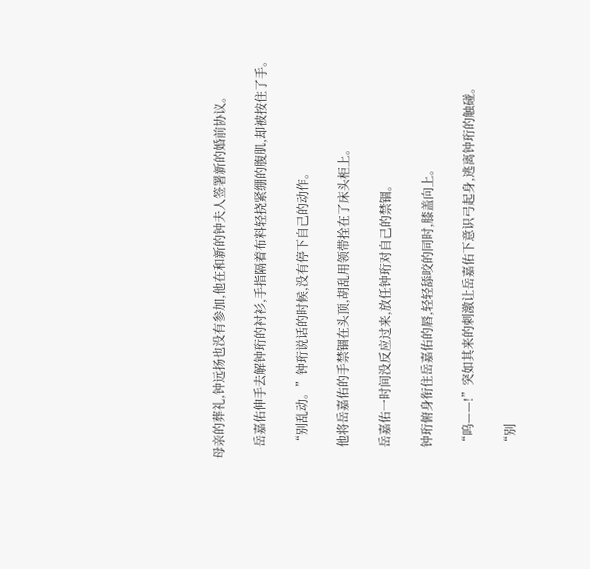母亲的葬礼,钟远扬也没有参加,他在和新的钟夫人签署新的婚前协议。

    岳嘉佑伸手去解钟珩的衬衫,手指隔着布料轻挠紧绷的腹肌,却被按住了手。

    “别乱动。”钟珩说话的时候,没有停下自己的动作。

    他将岳嘉佑的手禁锢在头顶,胡乱用领带拴在了床头柜上。

    岳嘉佑一时间没反应过来,放任钟珩对自己的禁锢。

    钟珩俯身衔住岳嘉佑的唇,轻轻舔咬的同时,膝盖向上。

    “呜——!”突如其来的刺激让岳嘉佑下意识弓起身,逃离钟珩的触碰。

    “别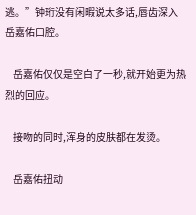逃。”钟珩没有闲暇说太多话,唇齿深入岳嘉佑口腔。

    岳嘉佑仅仅是空白了一秒,就开始更为热烈的回应。

    接吻的同时,浑身的皮肤都在发烫。

    岳嘉佑扭动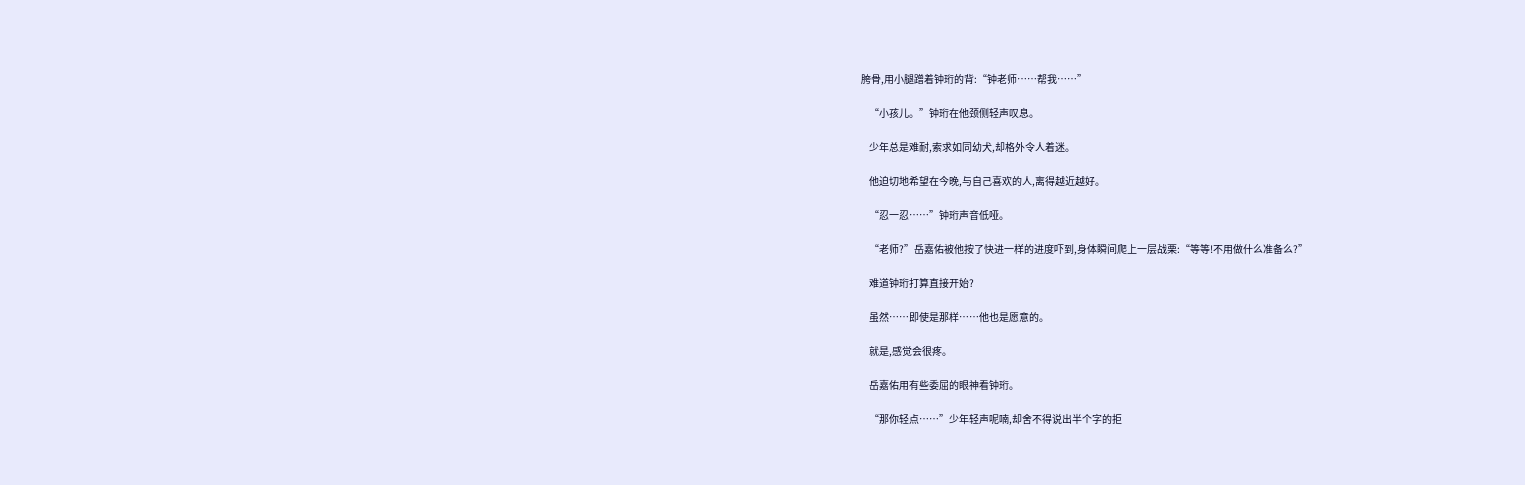胯骨,用小腿蹭着钟珩的背:“钟老师……帮我……”

    “小孩儿。”钟珩在他颈侧轻声叹息。

    少年总是难耐,索求如同幼犬,却格外令人着迷。

    他迫切地希望在今晚,与自己喜欢的人,离得越近越好。

    “忍一忍……”钟珩声音低哑。

    “老师?”岳嘉佑被他按了快进一样的进度吓到,身体瞬间爬上一层战栗:“等等!不用做什么准备么?”

    难道钟珩打算直接开始?

    虽然……即使是那样……他也是愿意的。

    就是,感觉会很疼。

    岳嘉佑用有些委屈的眼神看钟珩。

    “那你轻点……”少年轻声呢喃,却舍不得说出半个字的拒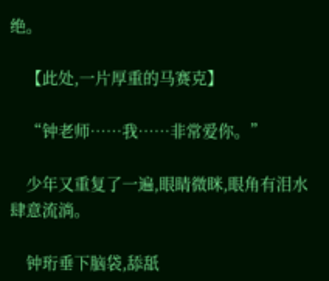绝。

    【此处,一片厚重的马赛克】

    “钟老师……我……非常爱你。”

    少年又重复了一遍,眼睛微眯,眼角有泪水肆意流淌。

    钟珩垂下脑袋,舔舐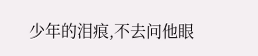少年的泪痕,不去问他眼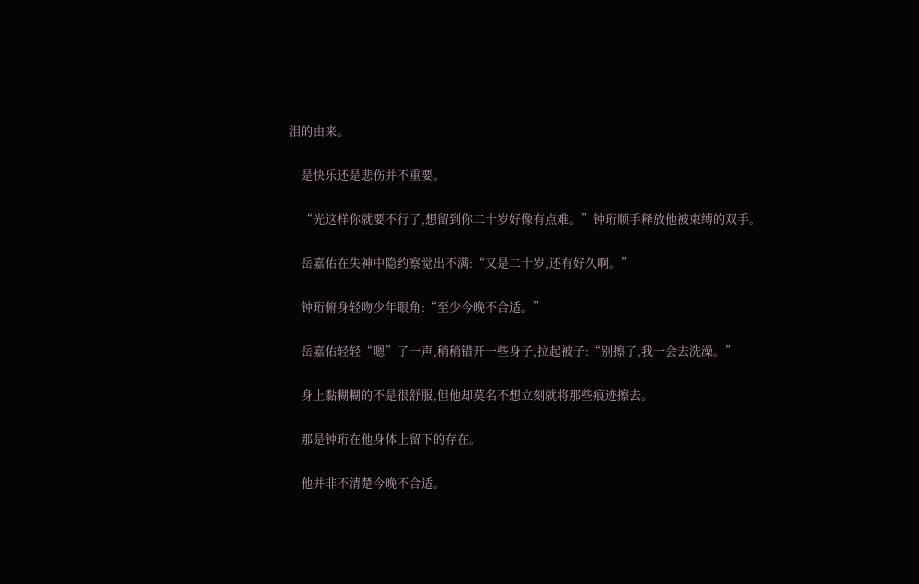泪的由来。

    是快乐还是悲伤并不重要。

    “光这样你就要不行了,想留到你二十岁好像有点难。”钟珩顺手释放他被束缚的双手。

    岳嘉佑在失神中隐约察觉出不满:“又是二十岁,还有好久啊。”

    钟珩俯身轻吻少年眼角:“至少今晚不合适。”

    岳嘉佑轻轻“嗯”了一声,稍稍错开一些身子,拉起被子:“别擦了,我一会去洗澡。”

    身上黏糊糊的不是很舒服,但他却莫名不想立刻就将那些痕迹擦去。

    那是钟珩在他身体上留下的存在。

    他并非不清楚今晚不合适。